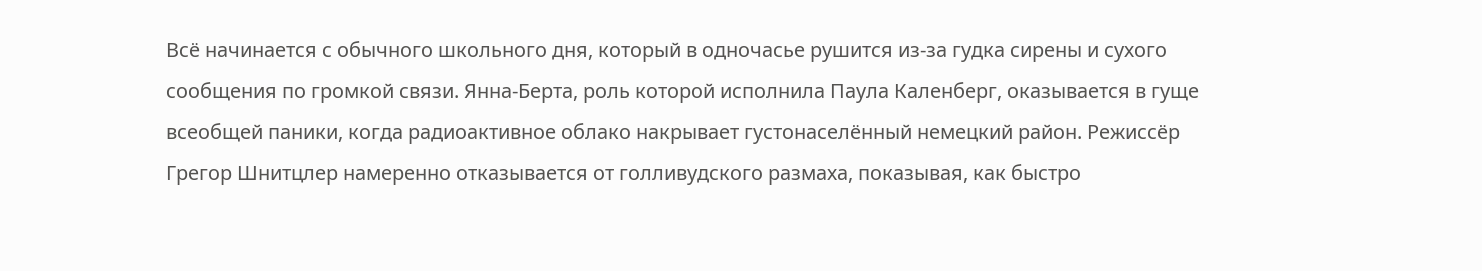Всё начинается с обычного школьного дня, который в одночасье рушится из-за гудка сирены и сухого сообщения по громкой связи. Янна-Берта, роль которой исполнила Паула Каленберг, оказывается в гуще всеобщей паники, когда радиоактивное облако накрывает густонаселённый немецкий район. Режиссёр Грегор Шнитцлер намеренно отказывается от голливудского размаха, показывая, как быстро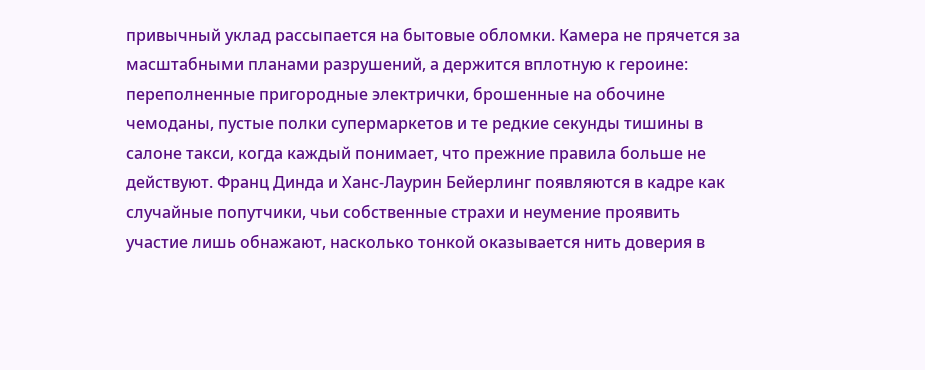привычный уклад рассыпается на бытовые обломки. Камера не прячется за масштабными планами разрушений, а держится вплотную к героине: переполненные пригородные электрички, брошенные на обочине чемоданы, пустые полки супермаркетов и те редкие секунды тишины в салоне такси, когда каждый понимает, что прежние правила больше не действуют. Франц Динда и Ханс-Лаурин Бейерлинг появляются в кадре как случайные попутчики, чьи собственные страхи и неумение проявить участие лишь обнажают, насколько тонкой оказывается нить доверия в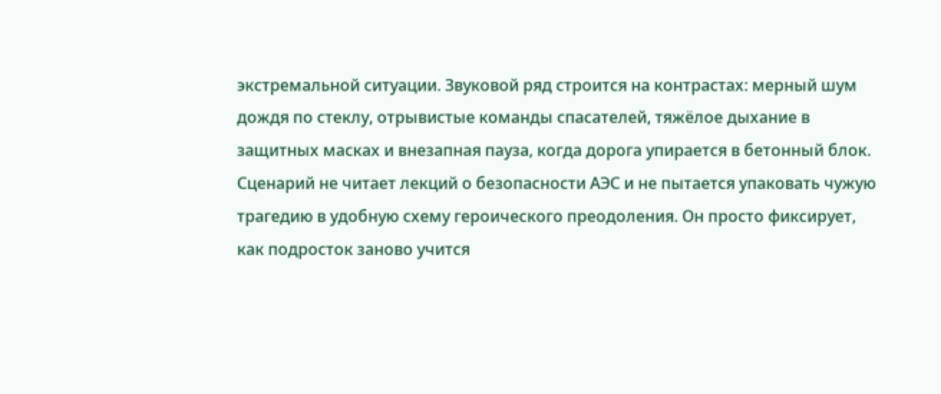экстремальной ситуации. Звуковой ряд строится на контрастах: мерный шум дождя по стеклу, отрывистые команды спасателей, тяжёлое дыхание в защитных масках и внезапная пауза, когда дорога упирается в бетонный блок. Сценарий не читает лекций о безопасности АЭС и не пытается упаковать чужую трагедию в удобную схему героического преодоления. Он просто фиксирует, как подросток заново учится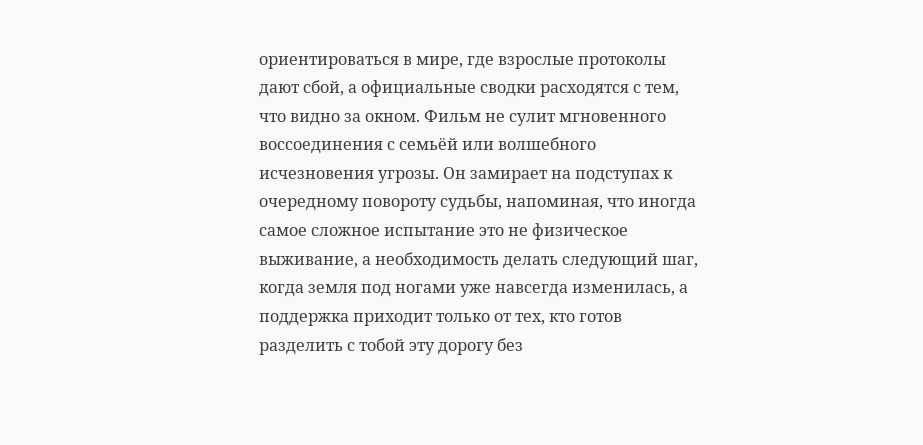ориентироваться в мире, где взрослые протоколы дают сбой, а официальные сводки расходятся с тем, что видно за окном. Фильм не сулит мгновенного воссоединения с семьёй или волшебного исчезновения угрозы. Он замирает на подступах к очередному повороту судьбы, напоминая, что иногда самое сложное испытание это не физическое выживание, а необходимость делать следующий шаг, когда земля под ногами уже навсегда изменилась, а поддержка приходит только от тех, кто готов разделить с тобой эту дорогу без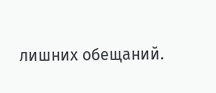лишних обещаний.